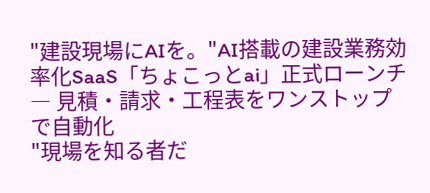"建設現場にAIを。"AI搭載の建設業務効率化SaaS「ちょこっとai」正式ローンチ ― 見積・請求・工程表をワンストップで自動化
"現場を知る者だ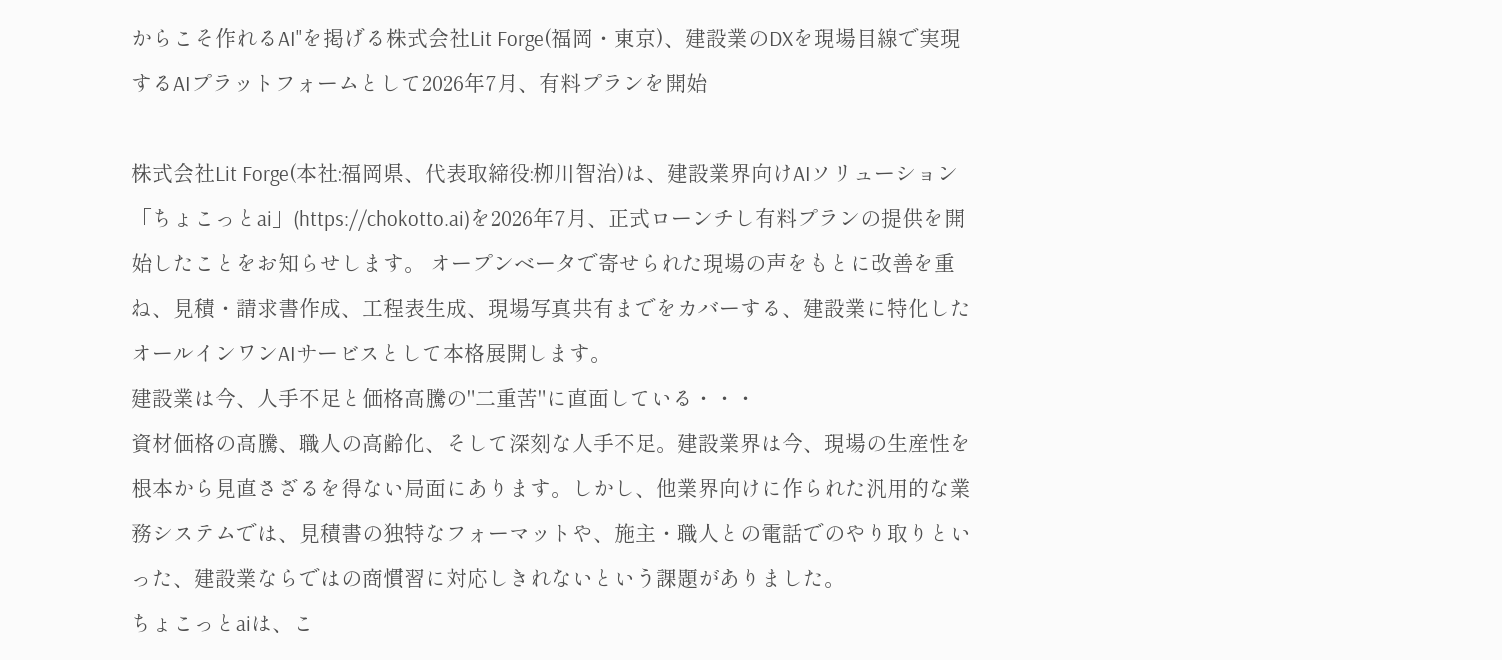からこそ作れるAI"を掲げる株式会社Lit Forge(福岡・東京)、建設業のDXを現場目線で実現するAIプラットフォームとして2026年7月、有料プランを開始

株式会社Lit Forge(本社:福岡県、代表取締役:栁川智治)は、建設業界向けAIソリューション「ちょこっとai」(https://chokotto.ai)を2026年7月、正式ローンチし有料プランの提供を開始したことをお知らせします。 オープンベータで寄せられた現場の声をもとに改善を重ね、見積・請求書作成、工程表生成、現場写真共有までをカバーする、建設業に特化したオールインワンAIサービスとして本格展開します。
建設業は今、人手不足と価格高騰の"二重苦"に直面している・・・
資材価格の高騰、職人の高齢化、そして深刻な人手不足。建設業界は今、現場の生産性を根本から見直さざるを得ない局面にあります。しかし、他業界向けに作られた汎用的な業務システムでは、見積書の独特なフォーマットや、施主・職人との電話でのやり取りといった、建設業ならではの商慣習に対応しきれないという課題がありました。
ちょこっとaiは、こ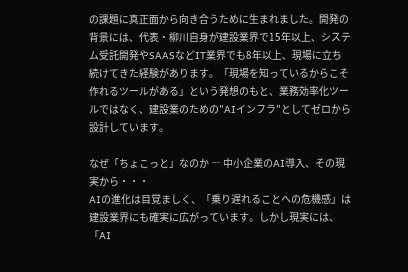の課題に真正面から向き合うために生まれました。開発の背景には、代表・柳川自身が建設業界で15年以上、システム受託開発やSAASなどIT業界でも8年以上、現場に立ち続けてきた経験があります。「現場を知っているからこそ作れるツールがある」という発想のもと、業務効率化ツールではなく、建設業のための"AIインフラ"としてゼロから設計しています。

なぜ「ちょこっと」なのか ― 中小企業のAI導入、その現実から・・・
AIの進化は目覚ましく、「乗り遅れることへの危機感」は建設業界にも確実に広がっています。しかし現実には、「AI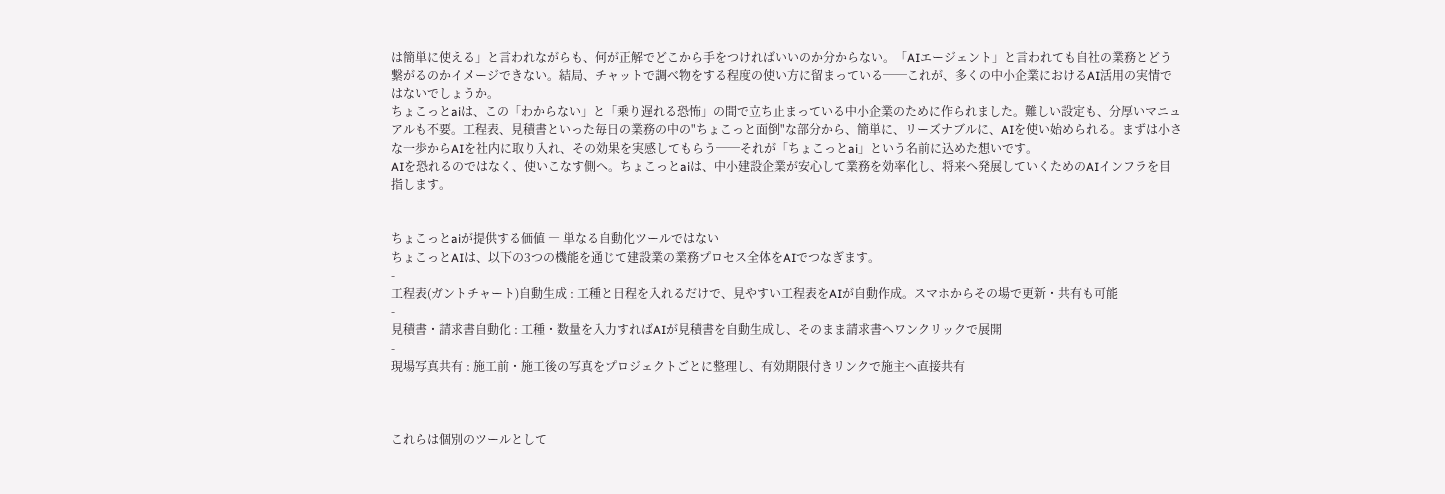は簡単に使える」と言われながらも、何が正解でどこから手をつければいいのか分からない。「AIエージェント」と言われても自社の業務とどう繋がるのかイメージできない。結局、チャットで調べ物をする程度の使い方に留まっている──これが、多くの中小企業におけるAI活用の実情ではないでしょうか。
ちょこっとaiは、この「わからない」と「乗り遅れる恐怖」の間で立ち止まっている中小企業のために作られました。難しい設定も、分厚いマニュアルも不要。工程表、見積書といった毎日の業務の中の"ちょこっと面倒"な部分から、簡単に、リーズナブルに、AIを使い始められる。まずは小さな一歩からAIを社内に取り入れ、その効果を実感してもらう──それが「ちょこっとai」という名前に込めた想いです。
AIを恐れるのではなく、使いこなす側へ。ちょこっとaiは、中小建設企業が安心して業務を効率化し、将来へ発展していくためのAIインフラを目指します。


ちょこっとaiが提供する価値 ― 単なる自動化ツールではない
ちょこっとAIは、以下の3つの機能を通じて建設業の業務プロセス全体をAIでつなぎます。
-
工程表(ガントチャート)自動生成 : 工種と日程を入れるだけで、見やすい工程表をAIが自動作成。スマホからその場で更新・共有も可能
-
見積書・請求書自動化 : 工種・数量を入力すればAIが見積書を自動生成し、そのまま請求書へワンクリックで展開
-
現場写真共有 : 施工前・施工後の写真をプロジェクトごとに整理し、有効期限付きリンクで施主へ直接共有



これらは個別のツールとして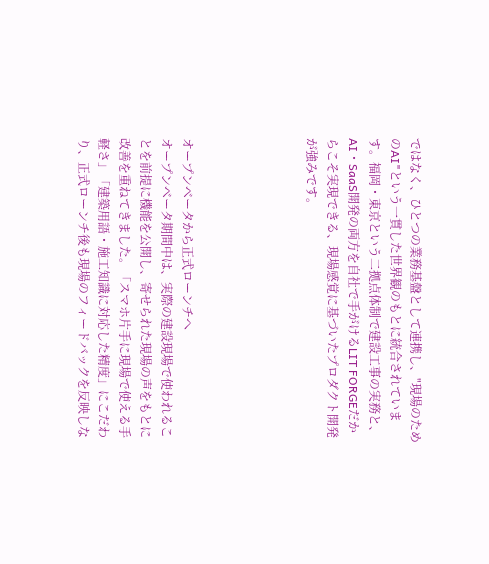ではなく、ひとつの業務基盤として連携し、"現場のためのAI"という一貫した世界観のもとに統合されています。福岡・東京という二拠点体制で建設工事の実務と、AI・SaaS開発の両方を自社で手がけるLIT FORGEだからこそ実現できる、現場感覚に基づいたプロダクト開発が強みです。





オープンベータから正式ローンチへ
オープンベータ期間中は、実際の建設現場で使われることを前提に機能を公開し、寄せられた現場の声をもとに改善を重ねてきました。「スマホ片手に現場で使える手軽さ」「建築用語・施工知識に対応した精度」にこだわり、正式ローンチ後も現場のフィードバックを反映しな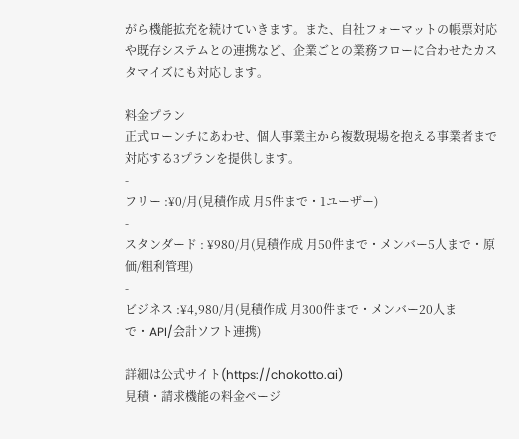がら機能拡充を続けていきます。また、自社フォーマットの帳票対応や既存システムとの連携など、企業ごとの業務フローに合わせたカスタマイズにも対応します。

料金プラン
正式ローンチにあわせ、個人事業主から複数現場を抱える事業者まで対応する3プランを提供します。
-
フリー :¥0/月(見積作成 月5件まで・1ユーザー)
-
スタンダード : ¥980/月(見積作成 月50件まで・メンバー5人まで・原価/粗利管理)
-
ビジネス :¥4,980/月(見積作成 月300件まで・メンバー20人まで・API/会計ソフト連携)

詳細は公式サイト(https://chokotto.ai)
見積・請求機能の料金ページ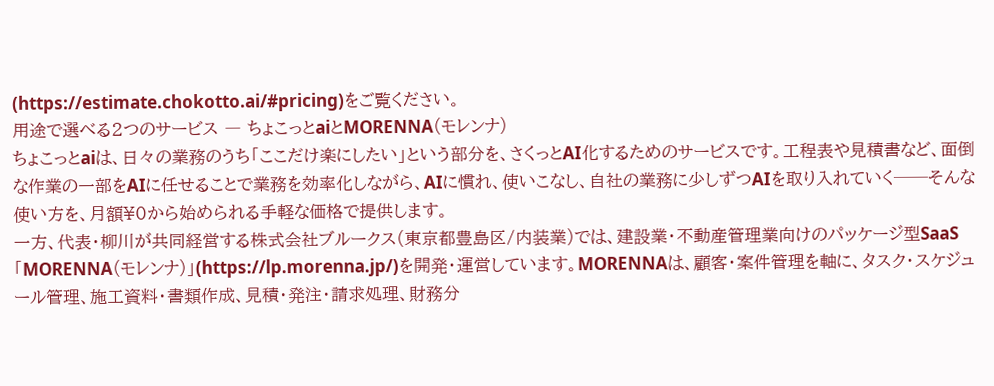(https://estimate.chokotto.ai/#pricing)をご覧ください。
用途で選べる2つのサービス ― ちょこっとaiとMORENNA(モレンナ)
ちょこっとaiは、日々の業務のうち「ここだけ楽にしたい」という部分を、さくっとAI化するためのサービスです。工程表や見積書など、面倒な作業の一部をAIに任せることで業務を効率化しながら、AIに慣れ、使いこなし、自社の業務に少しずつAIを取り入れていく──そんな使い方を、月額¥0から始められる手軽な価格で提供します。
一方、代表・柳川が共同経営する株式会社ブルークス(東京都豊島区/内装業)では、建設業・不動産管理業向けのパッケージ型SaaS「MORENNA(モレンナ)」(https://lp.morenna.jp/)を開発・運営しています。MORENNAは、顧客・案件管理を軸に、タスク・スケジュール管理、施工資料・書類作成、見積・発注・請求処理、財務分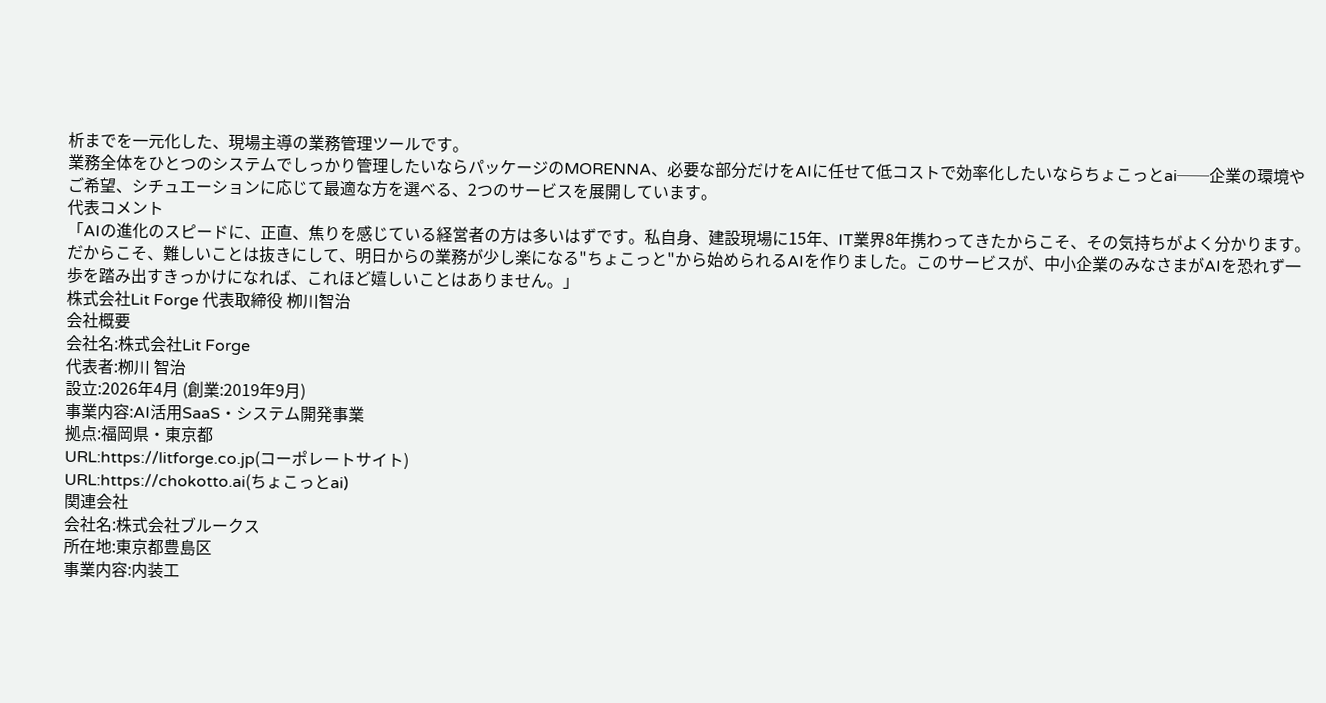析までを一元化した、現場主導の業務管理ツールです。
業務全体をひとつのシステムでしっかり管理したいならパッケージのMORENNA、必要な部分だけをAIに任せて低コストで効率化したいならちょこっとai──企業の環境やご希望、シチュエーションに応じて最適な方を選べる、2つのサービスを展開しています。
代表コメント
「AIの進化のスピードに、正直、焦りを感じている経営者の方は多いはずです。私自身、建設現場に15年、IT業界8年携わってきたからこそ、その気持ちがよく分かります。だからこそ、難しいことは抜きにして、明日からの業務が少し楽になる"ちょこっと"から始められるAIを作りました。このサービスが、中小企業のみなさまがAIを恐れず一歩を踏み出すきっかけになれば、これほど嬉しいことはありません。」
株式会社Lit Forge 代表取締役 栁川智治
会社概要
会社名:株式会社Lit Forge
代表者:栁川 智治
設立:2026年4月 (創業:2019年9月)
事業内容:AI活用SaaS・システム開発事業
拠点:福岡県・東京都
URL:https://litforge.co.jp(コーポレートサイト)
URL:https://chokotto.ai(ちょこっとai)
関連会社
会社名:株式会社ブルークス
所在地:東京都豊島区
事業内容:内装工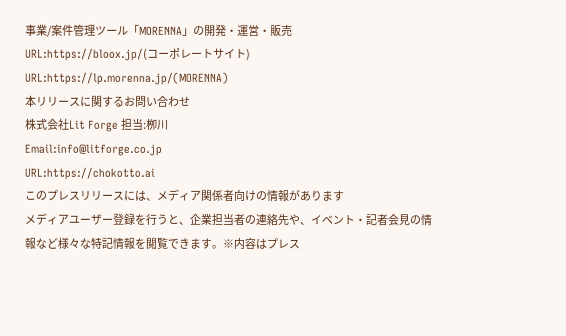事業/案件管理ツール「MORENNA」の開発・運営・販売
URL:https://bloox.jp/(コーポレートサイト)
URL:https://lp.morenna.jp/(MORENNA)
本リリースに関するお問い合わせ
株式会社Lit Forge 担当:栁川
Email:info@litforge.co.jp
URL:https://chokotto.ai
このプレスリリースには、メディア関係者向けの情報があります
メディアユーザー登録を行うと、企業担当者の連絡先や、イベント・記者会見の情報など様々な特記情報を閲覧できます。※内容はプレス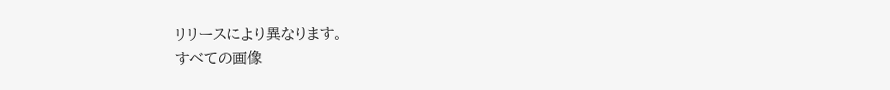リリースにより異なります。
すべての画像